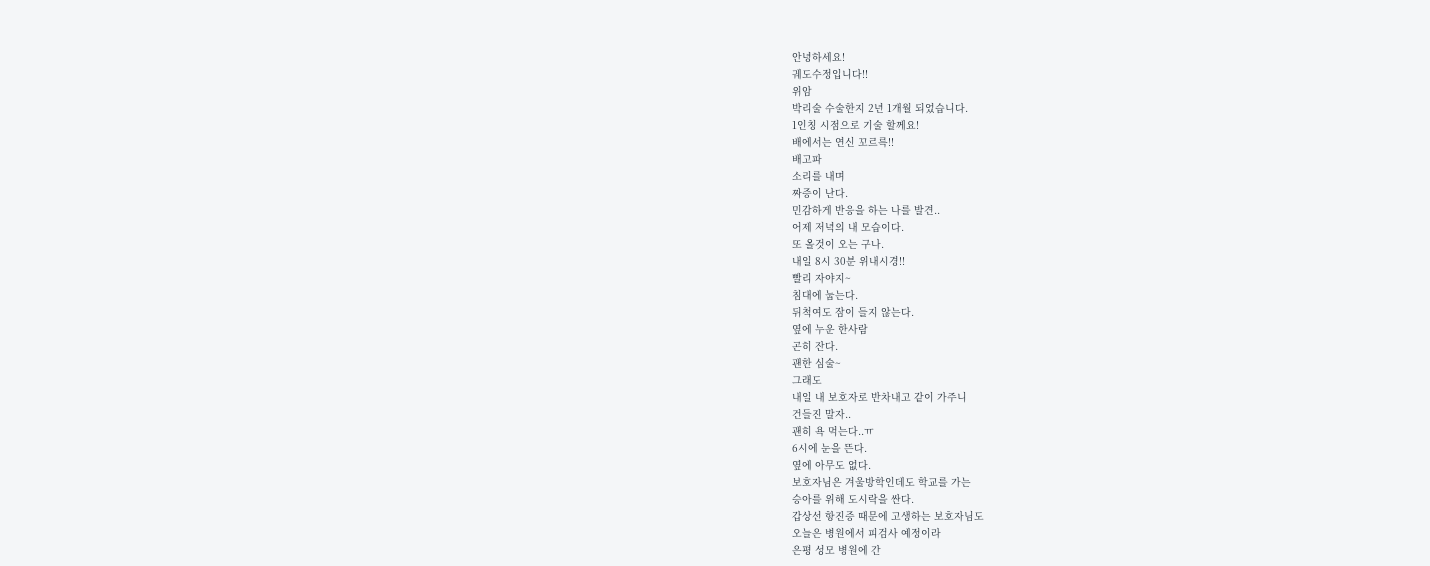안녕하세요!
궤도수정입니다!!
위암
박리술 수술한지 2년 1개월 되었습니다.
1인칭 시점으로 기술 할께요!
배에서는 연신 꼬르륵!!
배고파
소리를 내며
짜증이 난다.
민감하게 반응을 하는 나를 발견..
어제 저녁의 내 모습이다.
또 올것이 오는 구나.
내일 8시 30분 위내시경!!
빨리 자야지~
침대에 눕는다.
뒤척여도 잠이 들지 않는다.
옆에 누운 한사람
곤히 잔다.
괜한 심술~
그래도
내일 내 보호자로 반차내고 같이 가주니
건들진 말자..
괜히 욕 먹는다..ㅠ
6시에 눈을 뜬다.
옆에 아무도 없다.
보호자님은 겨울방학인데도 학교를 가는
승아를 위해 도시락을 싼다.
갑상선 항진증 때문에 고생하는 보호자님도
오늘은 병원에서 피검사 예정이라
은평 성모 병원에 간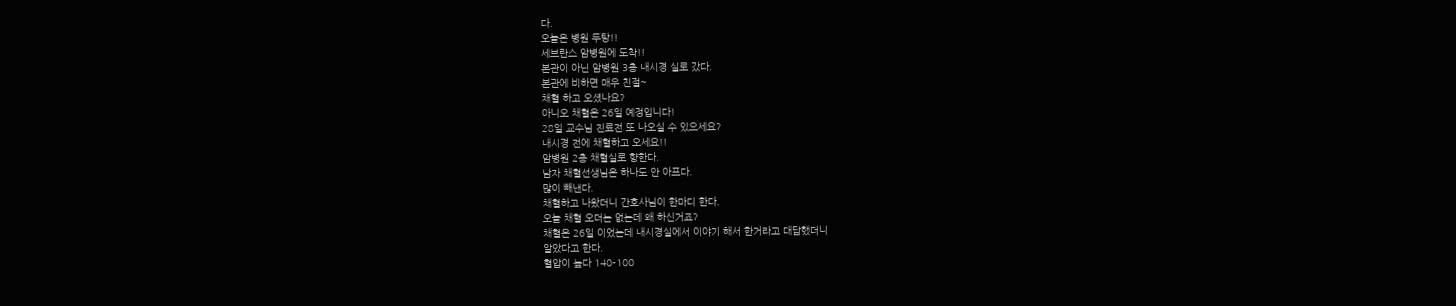다.
오늘은 병원 두탕!!
세브란스 암병원에 도착!!
본관이 아닌 암병원 3층 내시경 실로 갔다.
본관에 비하면 매우 친절~
채혈 하고 오셨나요?
아니오 채혈은 26일 예정입니다!
28일 교수님 진료전 또 나오실 수 있으세요?
내시경 전에 채혈하고 오세요!!
암병원 2층 채혈실로 향한다.
남자 채혈선생님은 하나도 안 아프다.
많이 빼낸다.
채혈하고 나왔더니 간호사님이 한마디 한다.
오늘 채혈 오더는 없는데 왜 하신거죠?
채혈은 26일 이었는데 내시경실에서 이야기 해서 한거라고 대답했더니
알았다고 한다.
혈압이 높다 140-100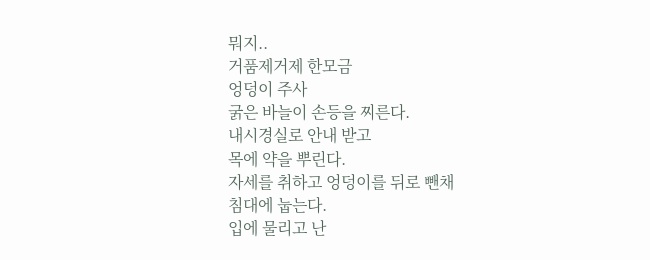뭐지..
거품제거제 한모금
엉덩이 주사
굵은 바늘이 손등을 찌른다.
내시경실로 안내 받고
목에 약을 뿌린다.
자세를 취하고 엉덩이를 뒤로 뺀채
침대에 눕는다.
입에 물리고 난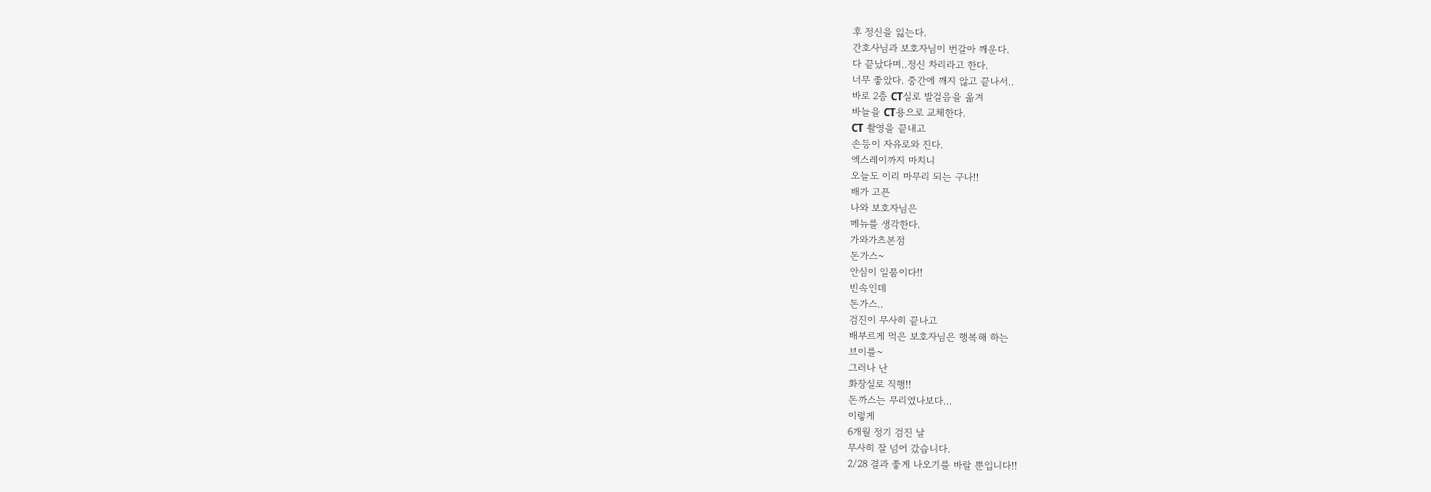후 정신을 잃는다.
간호사님과 보호자님이 번갈아 깨운다.
다 끝났다며..정신 차리라고 한다.
너무 좋았다. 중간에 깨지 않고 끝나서..
바로 2층 CT실로 발걸음을 옮겨
바늘을 CT용으로 교체한다.
CT 촬영을 끝내고
손등이 자유로와 진다.
엑스레이까지 마치니
오늘도 이리 마무리 되는 구나!!
배가 고픈
나와 보호자님은
메뉴를 생각한다.
가와가츠본점
돈가스~
안심이 일품이다!!
빈속인데
돈가스..
검진이 무사히 끝나고
배부르게 먹은 보호자님은 행복해 하는
브이를~
그러나 난
화장실로 직행!!
돈까스는 무리였나보다…
이렇게
6개월 정기 검진 날
무사히 잘 넘어 갔습니다.
2/28 결과 좋게 나오기를 바랄 뿐입니다!!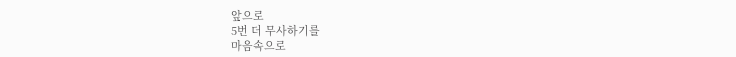앞으로
5번 더 무사하기를
마음속으로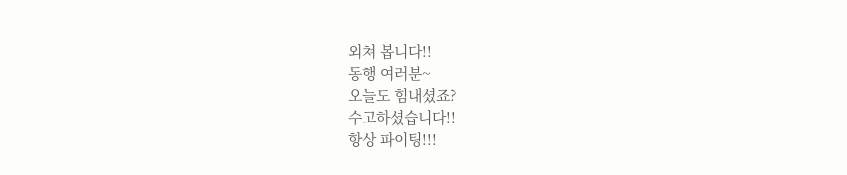외쳐 봅니다!!
동행 여러분~
오늘도 힘내셨죠?
수고하셨습니다!!
항상 파이팅!!!